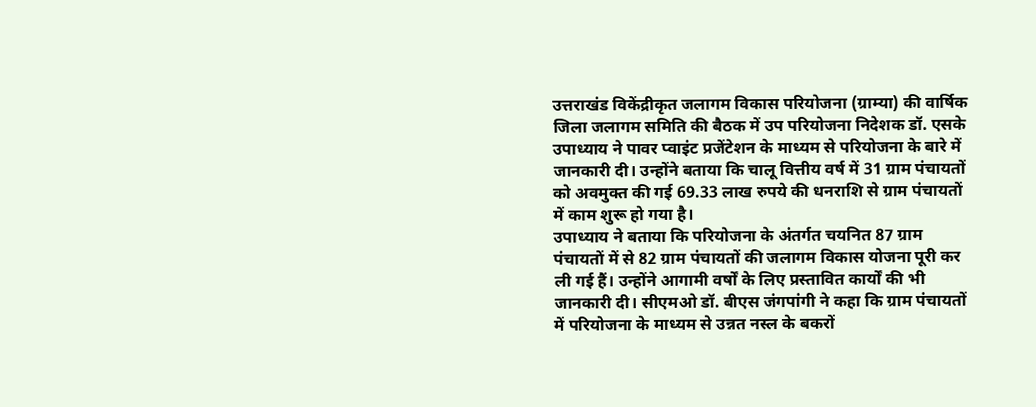उत्तराखंड विकेंद्रीकृत जलागम विकास परियोजना (ग्राम्या) की वार्षिक जिला जलागम समिति की बैठक में उप परियोजना निदेशक डॉ. एसके उपाध्याय ने पावर प्वाइंट प्रजेंटेशन के माध्यम से परियोजना के बारे में जानकारी दी। उन्होंने बताया कि चालू वित्तीय वर्ष में 31 ग्राम पंचायतों को अवमुक्त की गई 69.33 लाख रुपये की धनराशि से ग्राम पंचायतों में काम शुरू हो गया है।
उपाध्याय ने बताया कि परियोजना के अंतर्गत चयनित 87 ग्राम पंचायतों में से 82 ग्राम पंचायतों की जलागम विकास योजना पूरी कर ली गई हैं। उन्होंने आगामी वर्षों के लिए प्रस्तावित कार्यों की भी जानकारी दी। सीएमओ डॉ. बीएस जंगपांगी ने कहा कि ग्राम पंचायतों में परियोजना के माध्यम से उन्नत नस्ल के बकरों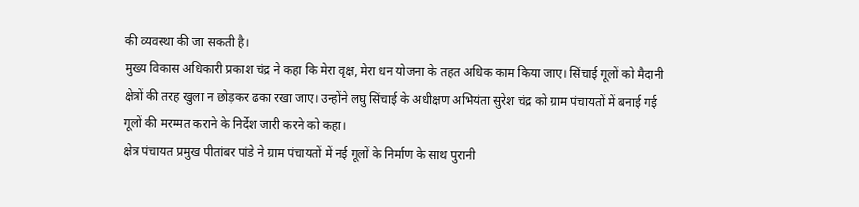की व्यवस्था की जा सकती है।
मुख्य विकास अधिकारी प्रकाश चंद्र ने कहा कि मेरा वृक्ष, मेरा धन योजना के तहत अधिक काम किया जाए। सिंचाई गूलों को मैदानी क्षेत्रों की तरह खुला न छोड़कर ढका रखा जाए। उन्होंने लघु सिंचाई के अधीक्षण अभियंता सुरेश चंद्र को ग्राम पंचायतों में बनाई गई गूलों की मरम्मत कराने के निर्देश जारी करने को कहा।
क्षेत्र पंचायत प्रमुख पीतांबर पांडे ने ग्राम पंचायतों में नई गूलों के निर्माण के साथ पुरानी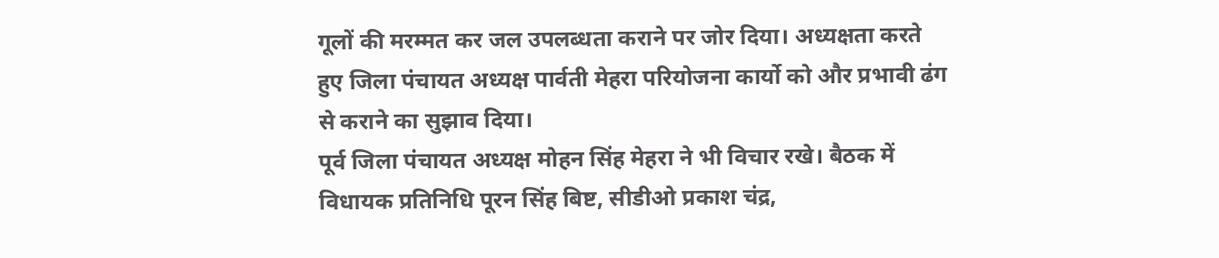गूलों की मरम्मत कर जल उपलब्धता कराने पर जोर दिया। अध्यक्षता करते हुए जिला पंचायत अध्यक्ष पार्वती मेहरा परियोजना कार्यो को और प्रभावी ढंग से कराने का सुझाव दिया।
पूर्व जिला पंचायत अध्यक्ष मोहन सिंह मेहरा ने भी विचार रखे। बैठक में विधायक प्रतिनिधि पूरन सिंह बिष्ट, सीडीओ प्रकाश चंद्र,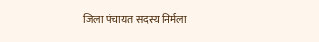जिला पंचायत सदस्य निर्मला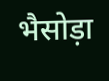भैसोड़ा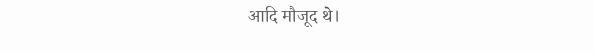आदि मौजूद थे।